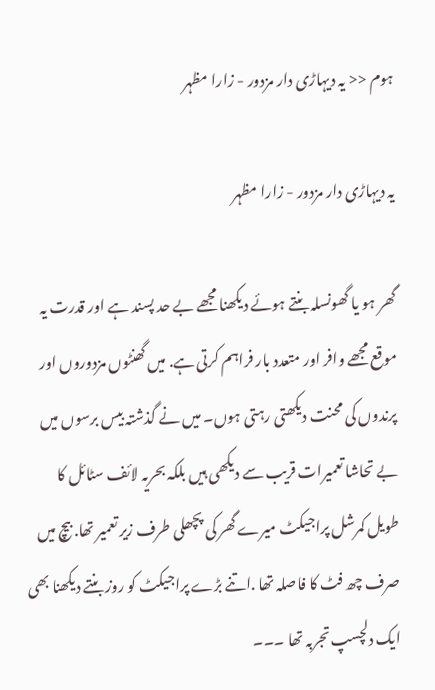ہوم << یہ دیہاڑی دار مزدور - زارا مظہر

یہ دیہاڑی دار مزدور - زارا مظہر

گھر ہو یا گھونسلہ بنتے ہوئے دیکھنا مجھے بے حد پسند ہے اور قدرت یہ موقع مجھے وافر اور متعدد بار فراہم کرتی ہے. میں گھنٹوں مزدوروں اور پرندوں کی محنت دیکھتی رہتی ہوں۔ میں نے گذشتہ بیس برسوں میں بے تحاشا تعمیرات قریب سے دیکھی ہیں بلکہ بحریہ لائف سٹائل کا طویل کمرشل پراجیکٹ میرے گھر کی پچھلی طرف زیر تعمیر تھا. بیچ میں صرف چھ فٹ کا فاصلہ تھا .اتنے بڑے پراجیکٹ کو روز بنتے دیکھنا بھی ایک دلچسپ تجربہ تھا ۔۔۔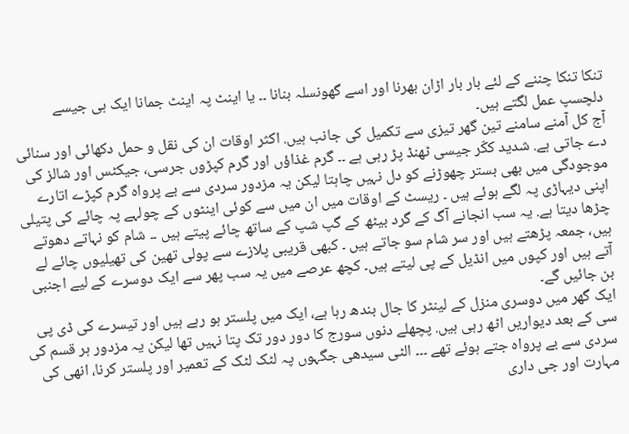تنکا تنکا چننے کے لئے بار بار اڑان بھرنا اور اسے گھونسلہ بنانا ۔۔ یا اینٹ پہ اینٹ جمانا ایک ہی جیسے دلچسپ عمل لگتے ہیں۔
آج کل آمنے سامنے تین گھر تیزی سے تکمیل کی جانب ہیں. اکثر اوقات ان کی نقل و حمل دکھائی اور سنائی دے جاتی ہے. شدید ککّر جیسی ٹھنڈ پڑ رہی ہے ۔۔ گرم غذاؤں اور گرم کپڑوں جرسی، جیکٹس اور شالز کی موجودگی میں بھی بستر چھوڑنے کو دل نہیں چاہتا لیکن یہ مزدور سردی سے بے پرواہ گرم کپڑے اتارے اپنی دیہاڑی پہ لگے ہوئے ہیں ۔ ریسٹ کے اوقات میں ان میں سے کوئی اینٹوں کے چولہے پہ چائے کی پتیلی چڑھا دیتا ہے. یہ سب انجانے آگ کے گرد بیٹھ کے گپ شپ کے ساتھ چائے پیتے ہیں ۔۔ شام کو نہاتے دھوتے ہیں، جمعہ پڑھتے ہیں اور سر شام سو جاتے ہیں ۔ کبھی قریبی پلازے سے پولی تھین کی تھیلیوں چائے لے آتے ہیں اور کپوں میں انڈیل کے پی لیتے ہیں۔ کچھ عرصے میں یہ سب پھر سے ایک دوسرے کے لیے اجنبی بن جائیں گے۔
ایک گھر میں دوسری منزل کے لینٹر کا جال بندھ رہا ہے، ایک میں پلستر ہو رہے ہیں اور تیسرے کی ڈی پی سی کے بعد دیواریں اٹھ رہی ہیں. پچھلے دنوں سورج کا دور دور تک پتا نہیں تھا لیکن یہ مزدور ہر قسم کی سردی سے بے پرواہ جتے ہوئے تھے ۔۔۔ الٹی سیدھی جگہوں پہ لٹک لٹک کے تعمیر اور پلستر کرنا، انھی کی مہارت اور جی داری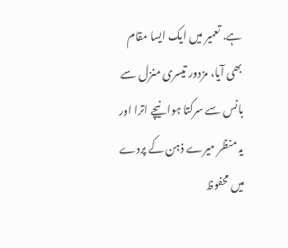ہے. تعمیر میں ایک ایسا مقام بھی آیا، مزدور تیسری منزل سے بانس سے سرکتا ہوا نیچے اترا اور یہ منظر میرے ذہن کے پردے میں محفوظ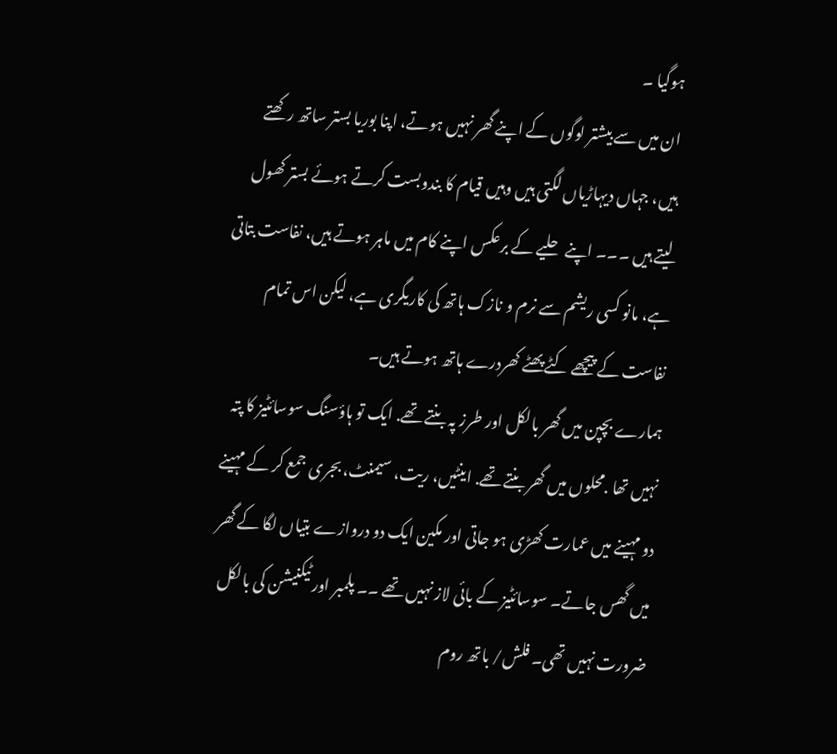ہوگیا ۔
ان میں سے بیشتر لوگوں کے اپنے گھر نہیں ہوتے، اپنا بوریا بستر ساتھ رکھتے ہیں، جہاں دیہاڑیاں لگتی ہیں وہیں قیام کا بندوبست کرتے ہوئے بستر کھول لیتے ہیں ۔۔۔ اپنے حلیے کے برعکس اپنے کام میں ماہر ہوتے ہیں، نفاست بتاتی ہے، مانو کسی ریشم سے نرم و نازک ہاتھ کی کاریگری ہے، لیکن اس تمام نفاست کے پیچھے کٹے پھٹے کھردرے ہاتھ ہوتے ہیں۔
ہمارے بچپن میں گھر بالکل اور طرز پہ بنتے تھے. ایک تو ہاؤسنگ سوسائٹیز کا پتہ نہیں تھا .محلوں میں گھر بنتے تھے. اینٹیں، ریت، سیمنٹ، بجری جمع کر کے مہینے دو مہینے میں عمارت کھڑی ہو جاتی اور مکین ایک دو دروازے بتیاں لگا کے گھر میں گھس جاتے۔ سوسائٹیز کے بائی لاز نہیں تھے ۔۔ پلمبر اور ٹیکنیشن کی بالکل ضرورت نہیں تھی۔ فلش/ باتھ روم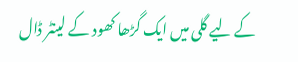کے لیے گلی میں ایک گڑھا کھود کے لینٹر ڈال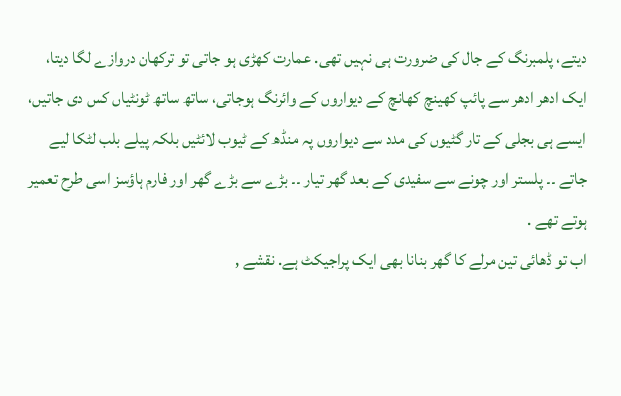دیتے، پلمبرنگ کے جال کی ضرورت ہی نہیں تھی. عمارت کھڑی ہو جاتی تو ترکھان دروازے لگا دیتا، ایک ادھر ادھر سے پائپ کھینچ کھانچ کے دیواروں کے وائرنگ ہوجاتی، ساتھ ساتھ ٹونٹیاں کس دی جاتیں، ایسے ہی بجلی کے تار گٹیوں کی مدد سے دیواروں پہ منڈھ کے ٹیوب لائٹیں بلکہ پیلے بلب لٹکا لیے جاتے ۔۔ پلستر اور چونے سے سفیدی کے بعد گھر تیار ۔۔ بڑے سے بڑے گھر اور فارم ہاؤسز اسی طرح تعمیر ہوتے تھے .
اب تو ڈھائی تین مرلے کا گھر بنانا بھی ایک پراجیکٹ ہے. نقشے ,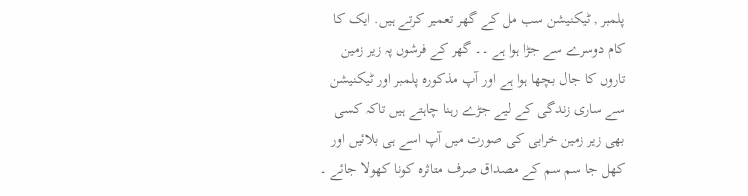پلمبر , ٹیکنیشن سب مل کے گھر تعمیر کرتے ہیں. ایک کا کام دوسرے سے جڑا ہوا ہے ۔۔ گھر کے فرشوں پہ زیر زمین تاروں کا جال بچھا ہوا ہے اور آپ مذکورہ پلمبر اور ٹیکنیشن سے ساری زندگی کے لیے جڑے رہنا چاہتے ہیں تاکہ کسی بھی زیر زمین خرابی کی صورت میں آپ اسے ہی بلائیں اور کھل جا سم سم کے مصداق صرف متاثرہ کونا کھولا جائے ۔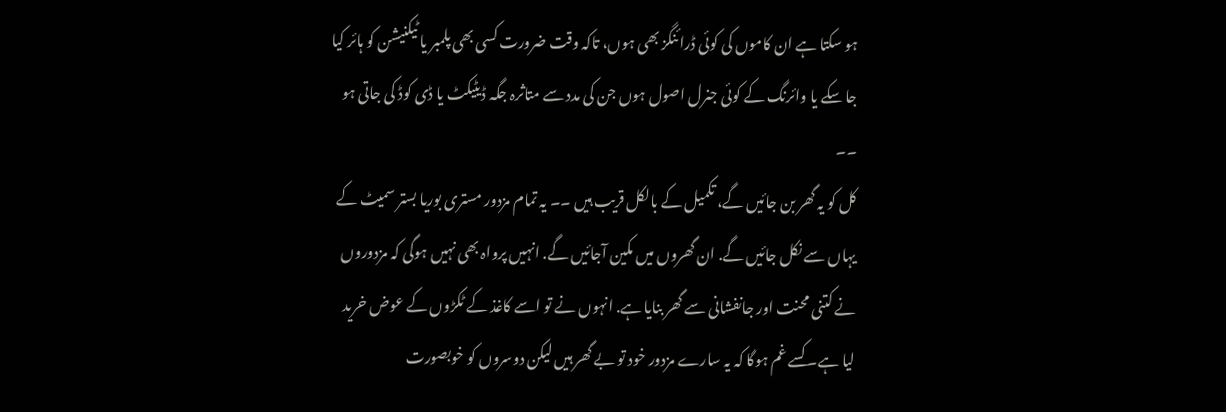ہو سکتا ہے ان کاموں کی کوئی ڈرائنگز بھی ہوں، تاکہ وقت ضرورت کسی بھی پلمبر یا ٹیکنیشن کو ہائر کیا جا سکے یا وائرنگ کے کوئی جنرل اصول ہوں جن کی مدد سے متاثرہ جگہ ڈیٹیکٹ یا ڈی کوڈ کی جاتی ہو ۔۔
کل کو یہ گھر بن جائیں گے، تکمیل کے بالکل قریب ہیں ۔۔ یہ تمام مزدور مستری بوریا بستر سمیٹ کے یہاں سے نکل جائیں گے. ان گھروں میں مکین آجائیں گے. انہیں پرواہ بھی نہیں ہوگی کہ مزدوروں نے کتنی محنت اور جانفشانی سے گھر بنایا ہے. انہوں نے تو اسے کاغذ کے ٹکڑوں کے عوض خرید لیا ہے۔ کسے غم ہوگا کہ یہ سارے مزدور خود تو بے گھر ہیں لیکن دوسروں کو خوبصورت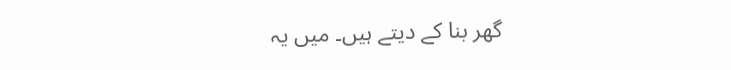گھر بنا کے دیتے ہیں۔ میں یہ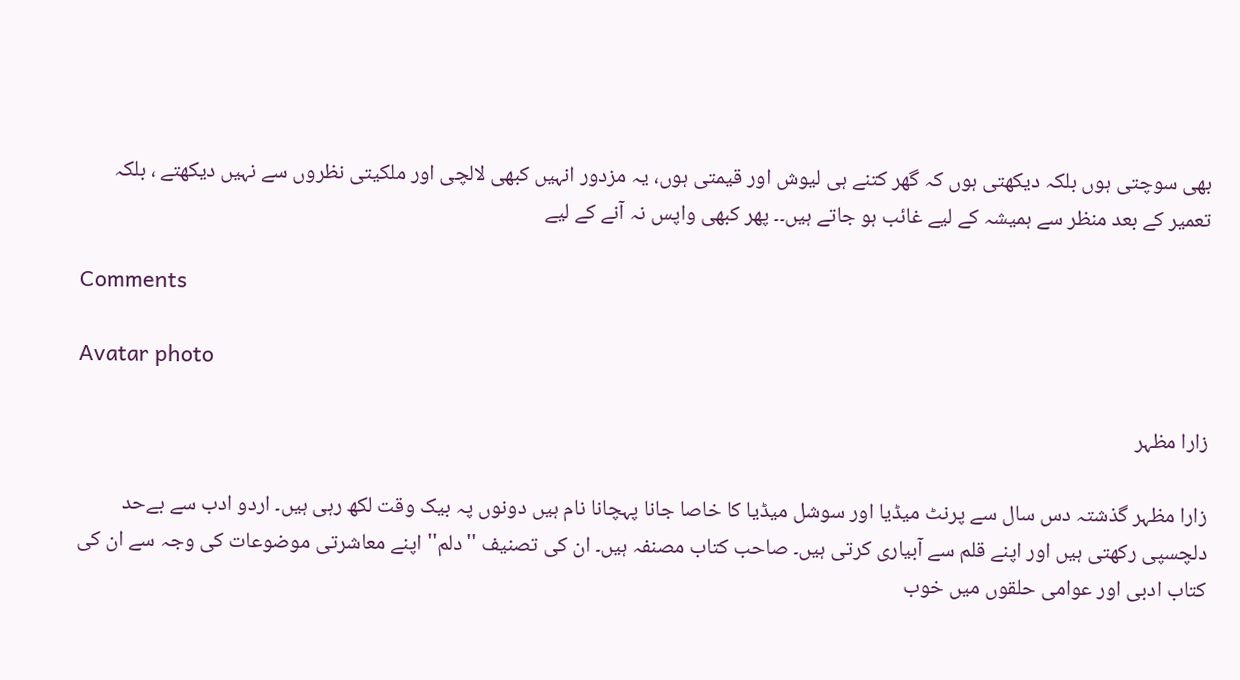بھی سوچتی ہوں بلکہ دیکھتی ہوں کہ گھر کتنے ہی لیوش اور قیمتی ہوں، یہ مزدور انہیں کبھی لالچی اور ملکیتی نظروں سے نہیں دیکھتے ، بلکہ تعمیر کے بعد منظر سے ہمیشہ کے لیے غائب ہو جاتے ہیں۔۔ پھر کبھی واپس نہ آنے کے لیے

Comments

Avatar photo

زارا مظہر

زارا مظہر گذشتہ دس سال سے پرنٹ میڈیا اور سوشل میڈیا کا خاصا جانا پہچانا نام ہیں دونوں پہ بیک وقت لکھ رہی ہیں۔ اردو ادب سے بےحد دلچسپی رکھتی ہیں اور اپنے قلم سے آبیاری کرتی ہیں۔ صاحب کتاب مصنفہ ہیں۔ ان کی تصنیف ''دلم'' اپنے معاشرتی موضوعات کی وجہ سے ان کی کتاب ادبی اور عوامی حلقوں میں خوب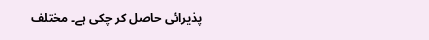پذیرائی حاصل کر چکی ہے۔ مختلف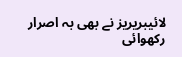لائیبریریز نے بھی بہ اصرار رکھوائی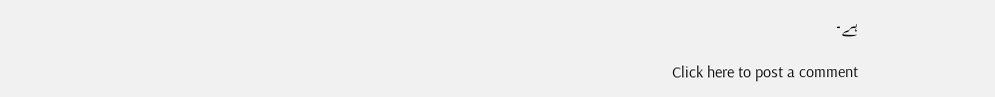ہے۔

Click here to post a comment